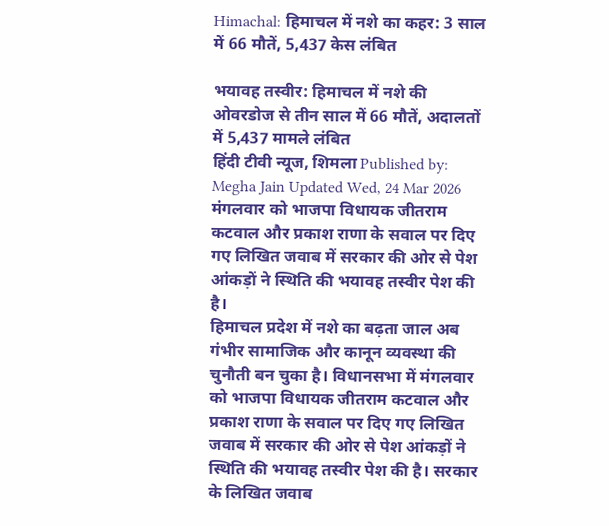Himachal: हिमाचल में नशे का कहर: 3 साल में 66 मौतें, 5,437 केस लंबित

भयावह तस्वीर: हिमाचल में नशे की ओवरडोज से तीन साल में 66 मौतें, अदालतों में 5,437 मामले लंबित
हिंदी टीवी न्यूज, शिमला Published by: Megha Jain Updated Wed, 24 Mar 2026
मंगलवार को भाजपा विधायक जीतराम कटवाल और प्रकाश राणा के सवाल पर दिए गए लिखित जवाब में सरकार की ओर से पेश आंकड़ों ने स्थिति की भयावह तस्वीर पेश की है।
हिमाचल प्रदेश में नशे का बढ़ता जाल अब गंभीर सामाजिक और कानून व्यवस्था की चुनौती बन चुका है। विधानसभा में मंगलवार को भाजपा विधायक जीतराम कटवाल और प्रकाश राणा के सवाल पर दिए गए लिखित जवाब में सरकार की ओर से पेश आंकड़ों ने स्थिति की भयावह तस्वीर पेश की है। सरकार के लिखित जवाब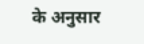के अनुसार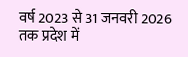वर्ष 2023 से 31 जनवरी 2026 तक प्रदेश में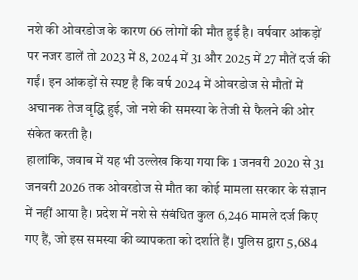नशे की ओवरडोज के कारण 66 लोगों की मौत हुई है। वर्षवार आंकड़ों पर नजर डालें तो 2023 में 8, 2024 में 31 और 2025 में 27 मौतें दर्ज की गईं। इन आंकड़ों से स्पष्ट है कि वर्ष 2024 में ओवरडोज से मौतों में अचानक तेज वृद्धि हुई, जो नशे की समस्या के तेजी से फैलने की ओर संकेत करती है।
हालांकि, जवाब में यह भी उल्लेख किया गया कि 1 जनवरी 2020 से 31 जनवरी 2026 तक ओवरडोज से मौत का कोई मामला सरकार के संज्ञान में नहीं आया है। प्रदेश में नशे से संबंधित कुल 6,246 मामले दर्ज किए गए हैं, जो इस समस्या की व्यापकता को दर्शाते हैं। पुलिस द्वारा 5,684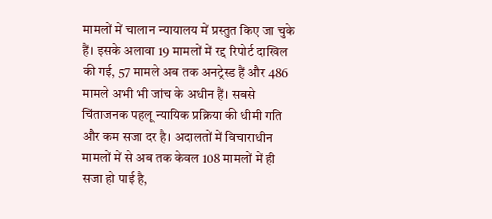मामलों में चालान न्यायालय में प्रस्तुत किए जा चुके हैं। इसके अलावा 19 मामलों में रद्द रिपोर्ट दाखिल की गई, 57 मामले अब तक अनट्रेस्ड हैं और 486 मामले अभी भी जांच के अधीन हैं। सबसे चिंताजनक पहलू न्यायिक प्रक्रिया की धीमी गति और कम सजा दर है। अदालतों में विचाराधीन मामलों में से अब तक केवल 108 मामलों में ही सजा हो पाई है,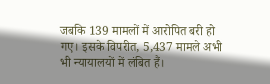जबकि 139 मामलों में आरोपित बरी हो गए। इसके विपरीत, 5,437 मामले अभी भी न्यायालयों में लंबित हैं।